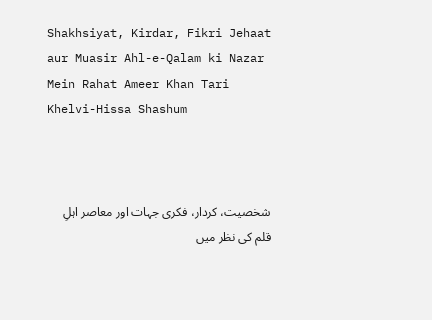Shakhsiyat, Kirdar, Fikri Jehaat aur Muasir Ahl-e-Qalam ki Nazar Mein Rahat Ameer Khan Tari Khelvi-Hissa Shashum



شخصیت، کردار، فکری جہات اور معاصر اہلِ قلم کی نظر میں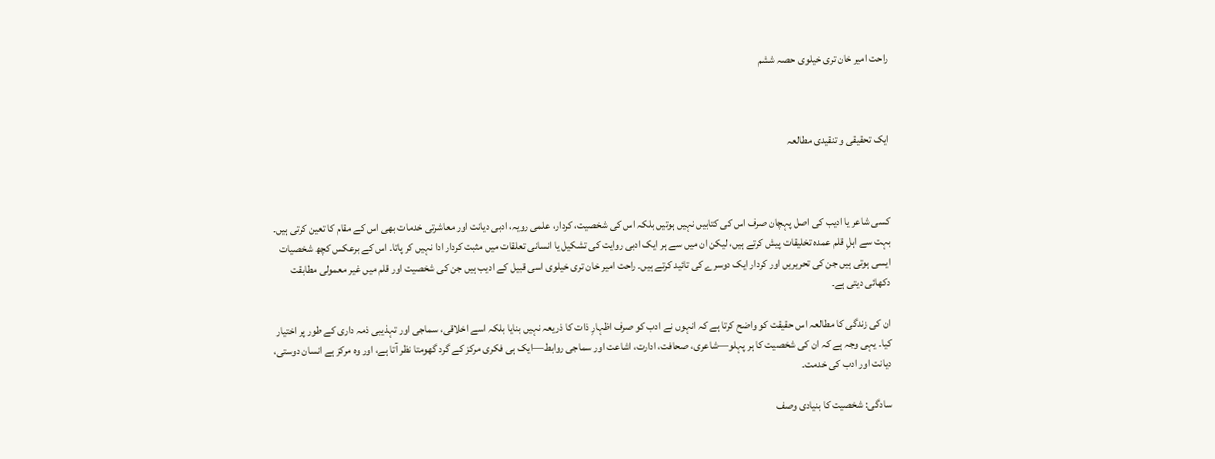راحت امیر خان تری خیلوی حصہ ششم



ایک تحقیقی و تنقیدی مطالعہ



کسی شاعر یا ادیب کی اصل پہچان صرف اس کی کتابیں نہیں ہوتیں بلکہ اس کی شخصیت، کردار، علمی رویہ، ادبی دیانت اور معاشرتی خدمات بھی اس کے مقام کا تعین کرتی ہیں۔ بہت سے اہلِ قلم عمدہ تخلیقات پیش کرتے ہیں، لیکن ان میں سے ہر ایک ادبی روایت کی تشکیل یا انسانی تعلقات میں مثبت کردار ادا نہیں کر پاتا۔ اس کے برعکس کچھ شخصیات ایسی ہوتی ہیں جن کی تحریریں اور کردار ایک دوسرے کی تائید کرتے ہیں۔ راحت امیر خان تری خیلوی اسی قبیل کے ادیب ہیں جن کی شخصیت اور قلم میں غیر معمولی مطابقت دکھائی دیتی ہے۔

ان کی زندگی کا مطالعہ اس حقیقت کو واضح کرتا ہے کہ انہوں نے ادب کو صرف اظہارِ ذات کا ذریعہ نہیں بنایا بلکہ اسے اخلاقی، سماجی اور تہذیبی ذمہ داری کے طور پر اختیار کیا۔ یہی وجہ ہے کہ ان کی شخصیت کا ہر پہلو—شاعری، صحافت، ادارت، اشاعت اور سماجی روابط—ایک ہی فکری مرکز کے گرد گھومتا نظر آتا ہے، اور وہ مرکز ہے انسان دوستی، دیانت اور ادب کی خدمت۔

سادگی: شخصیت کا بنیادی وصف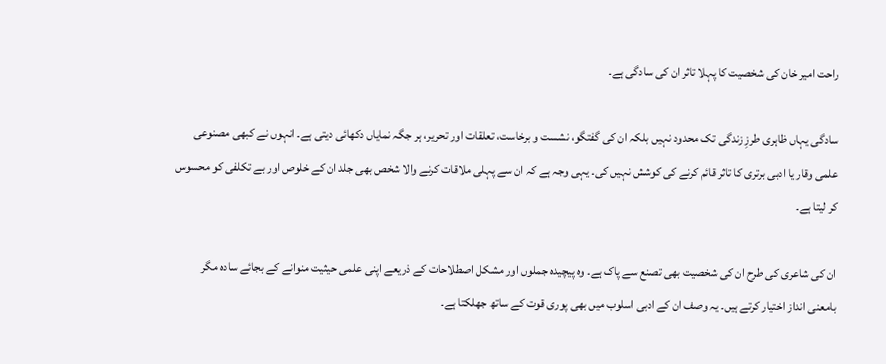راحت امیر خان کی شخصیت کا پہلا تاثر ان کی سادگی ہے۔

سادگی یہاں ظاہری طرزِ زندگی تک محدود نہیں بلکہ ان کی گفتگو، نشست و برخاست، تعلقات اور تحریر، ہر جگہ نمایاں دکھائی دیتی ہے۔ انہوں نے کبھی مصنوعی علمی وقار یا ادبی برتری کا تاثر قائم کرنے کی کوشش نہیں کی۔ یہی وجہ ہے کہ ان سے پہلی ملاقات کرنے والا شخص بھی جلد ان کے خلوص اور بے تکلفی کو محسوس کر لیتا ہے۔

ان کی شاعری کی طرح ان کی شخصیت بھی تصنع سے پاک ہے۔ وہ پیچیدہ جملوں اور مشکل اصطلاحات کے ذریعے اپنی علمی حیثیت منوانے کے بجائے سادہ مگر بامعنی انداز اختیار کرتے ہیں۔ یہ وصف ان کے ادبی اسلوب میں بھی پوری قوت کے ساتھ جھلکتا ہے۔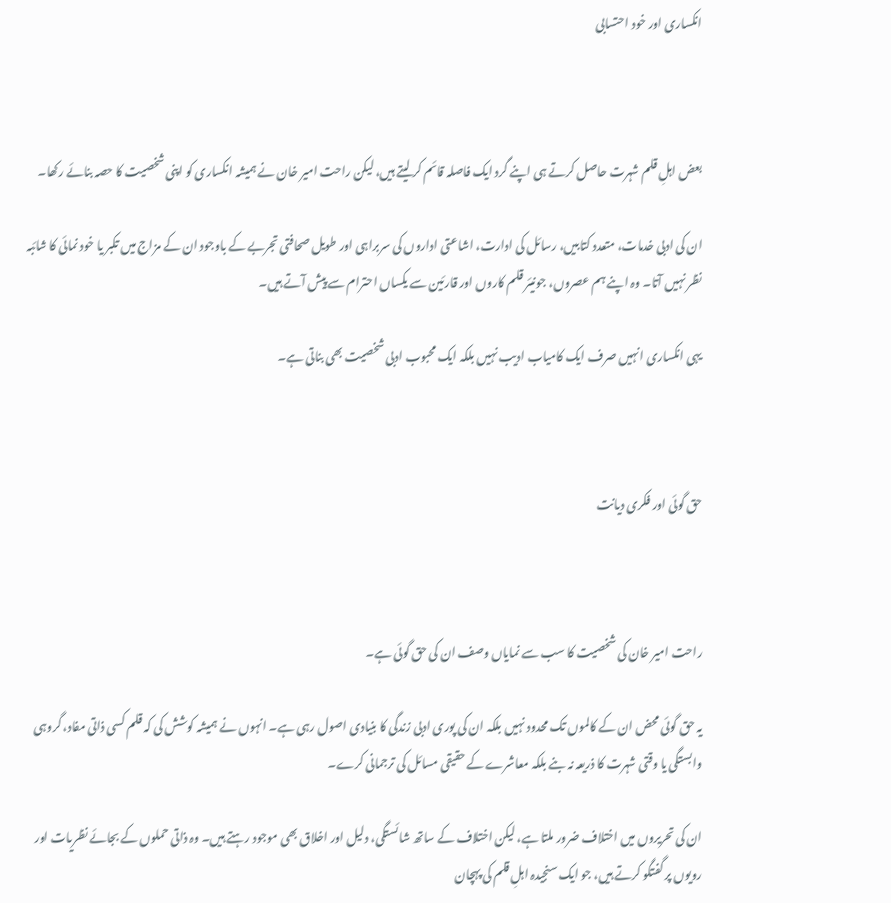انکساری اور خود احتسابی



بعض اہلِ قلم شہرت حاصل کرتے ہی اپنے گرد ایک فاصلہ قائم کر لیتے ہیں، لیکن راحت امیر خان نے ہمیشہ انکساری کو اپنی شخصیت کا حصہ بنائے رکھا۔

ان کی ادبی خدمات، متعدد کتابیں، رسائل کی ادارت، اشاعتی اداروں کی سربراہی اور طویل صحافتی تجربے کے باوجود ان کے مزاج میں تکبر یا خود نمائی کا شائبہ نظر نہیں آتا۔ وہ اپنے ہم عصروں، جونیئر قلم کاروں اور قارئین سے یکساں احترام سے پیش آتے ہیں۔

یہی انکساری انہیں صرف ایک کامیاب ادیب نہیں بلکہ ایک محبوب ادبی شخصیت بھی بناتی ہے۔



حق گوئی اور فکری دیانت



راحت امیر خان کی شخصیت کا سب سے نمایاں وصف ان کی حق گوئی ہے۔

یہ حق گوئی محض ان کے کالموں تک محدود نہیں بلکہ ان کی پوری ادبی زندگی کا بنیادی اصول رہی ہے۔ انہوں نے ہمیشہ کوشش کی کہ قلم کسی ذاتی مفاد، گروہی وابستگی یا وقتی شہرت کا ذریعہ نہ بنے بلکہ معاشرے کے حقیقی مسائل کی ترجمانی کرے۔

ان کی تحریروں میں اختلاف ضرور ملتا ہے، لیکن اختلاف کے ساتھ شائستگی، دلیل اور اخلاق بھی موجود رہتے ہیں۔ وہ ذاتی حملوں کے بجائے نظریات اور رویوں پر گفتگو کرتے ہیں، جو ایک سنجیدہ اہلِ قلم کی پہچان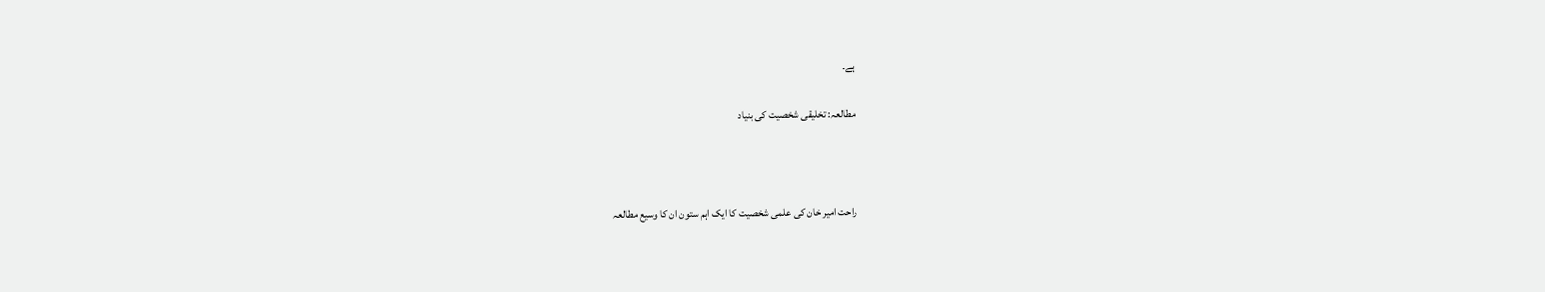ہے۔

مطالعہ: تخلیقی شخصیت کی بنیاد



راحت امیر خان کی علمی شخصیت کا ایک اہم ستون ان کا وسیع مطالعہ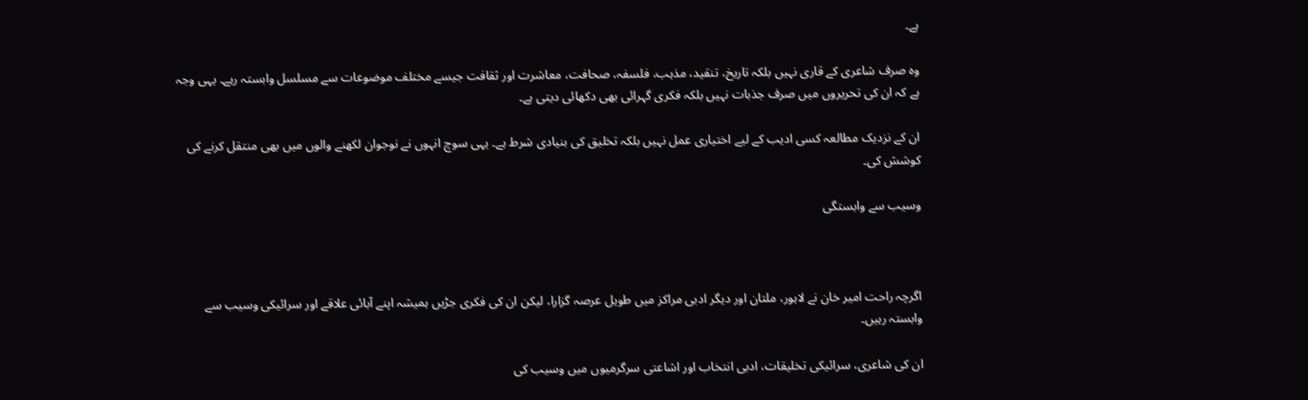ہے۔

وہ صرف شاعری کے قاری نہیں بلکہ تاریخ، تنقید، مذہب، فلسفہ، صحافت، معاشرت اور ثقافت جیسے مختلف موضوعات سے مسلسل وابستہ رہے۔ یہی وجہ ہے کہ ان کی تحریروں میں صرف جذبات نہیں بلکہ فکری گہرائی بھی دکھائی دیتی ہے۔

ان کے نزدیک مطالعہ کسی ادیب کے لیے اختیاری عمل نہیں بلکہ تخلیق کی بنیادی شرط ہے۔ یہی سوچ انہوں نے نوجوان لکھنے والوں میں بھی منتقل کرنے کی کوشش کی۔

وسیب سے وابستگی



اگرچہ راحت امیر خان نے لاہور، ملتان اور دیگر ادبی مراکز میں طویل عرصہ گزارا، لیکن ان کی فکری جڑیں ہمیشہ اپنے آبائی علاقے اور سرائیکی وسیب سے وابستہ رہیں۔

ان کی شاعری، سرائیکی تخلیقات، ادبی انتخاب اور اشاعتی سرگرمیوں میں وسیب کی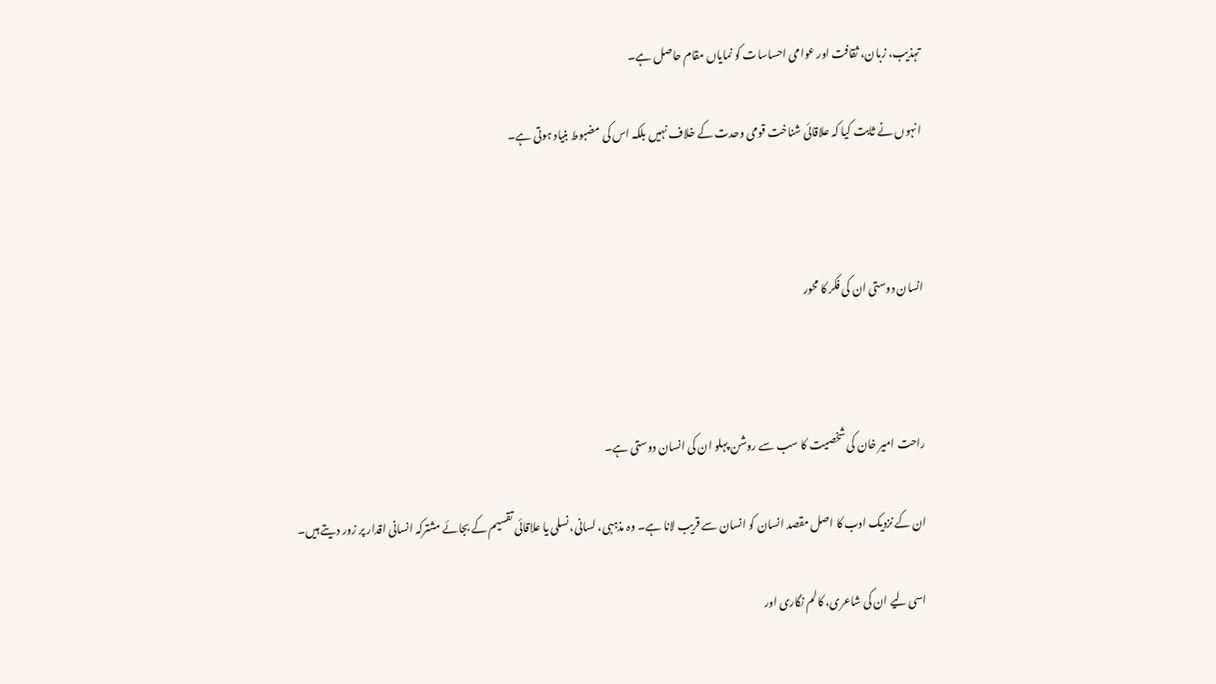تہذیب، زبان، ثقافت اور عوامی احساسات کو نمایاں مقام حاصل ہے۔

انہوں نے ثابت کیا کہ علاقائی شناخت قومی وحدت کے خلاف نہیں بلکہ اس کی مضبوط بنیاد ہوتی ہے۔



انسان دوستی ان کی فکر کا محور



راحت امیر خان کی شخصیت کا سب سے روشن پہلو ان کی انسان دوستی ہے۔

ان کے نزدیک ادب کا اصل مقصد انسان کو انسان سے قریب لانا ہے۔ وہ مذہبی، لسانی، نسلی یا علاقائی تقسیم کے بجائے مشترکہ انسانی اقدار پر زور دیتے ہیں۔

اسی لیے ان کی شاعری، کالم نگاری اور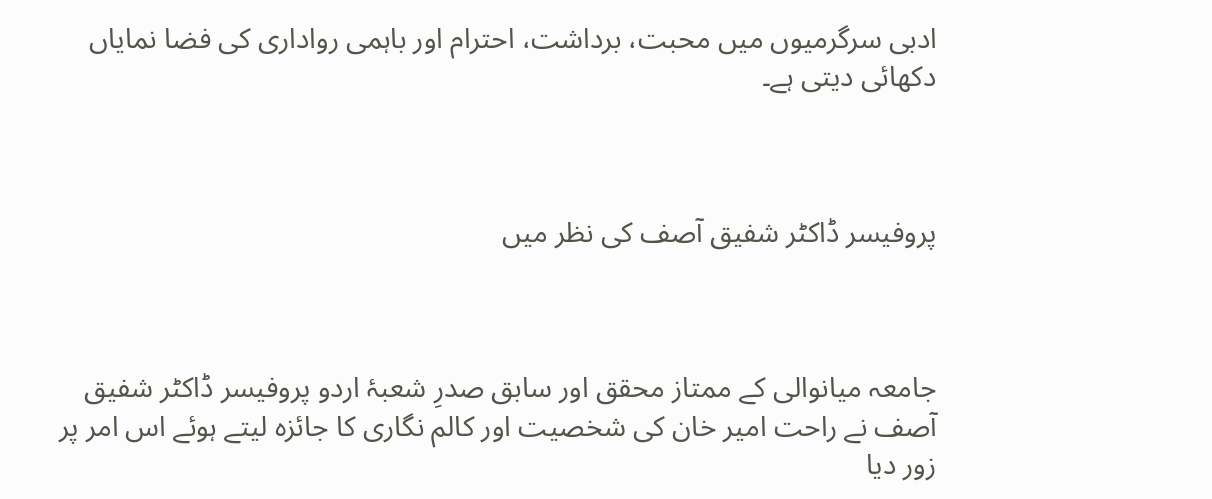ادبی سرگرمیوں میں محبت، برداشت، احترام اور باہمی رواداری کی فضا نمایاں دکھائی دیتی ہے۔



پروفیسر ڈاکٹر شفیق آصف کی نظر میں



جامعہ میانوالی کے ممتاز محقق اور سابق صدرِ شعبۂ اردو پروفیسر ڈاکٹر شفیق آصف نے راحت امیر خان کی شخصیت اور کالم نگاری کا جائزہ لیتے ہوئے اس امر پر زور دیا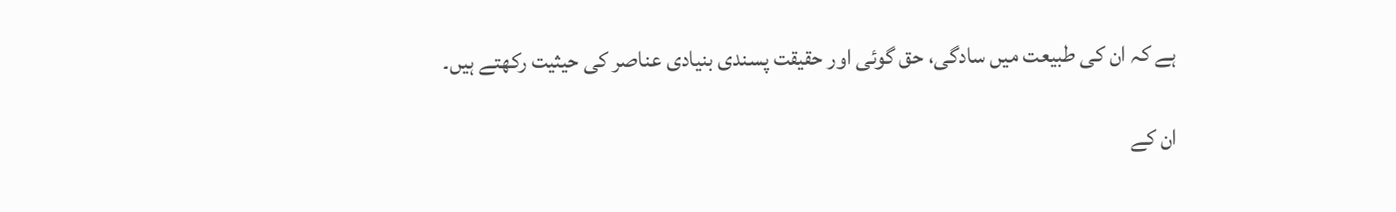ہے کہ ان کی طبیعت میں سادگی، حق گوئی اور حقیقت پسندی بنیادی عناصر کی حیثیت رکھتے ہیں۔

ان کے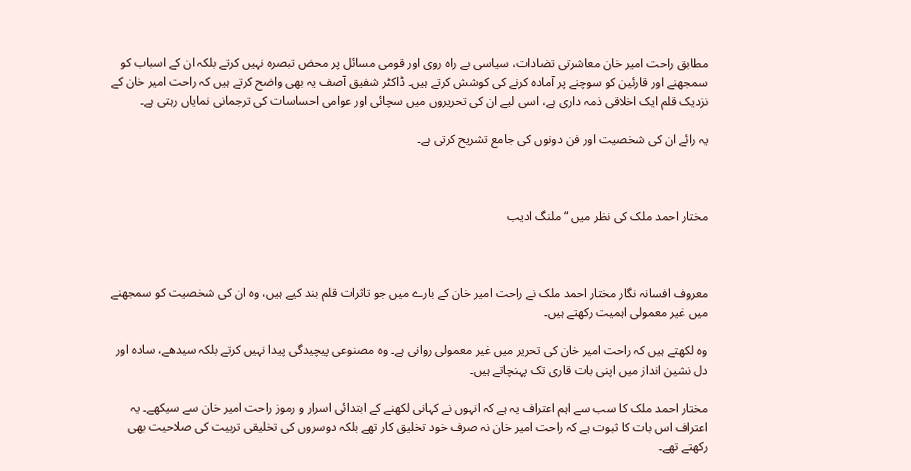مطابق راحت امیر خان معاشرتی تضادات، سیاسی بے راہ روی اور قومی مسائل پر محض تبصرہ نہیں کرتے بلکہ ان کے اسباب کو سمجھنے اور قارئین کو سوچنے پر آمادہ کرنے کی کوشش کرتے ہیں۔ ڈاکٹر شفیق آصف یہ بھی واضح کرتے ہیں کہ راحت امیر خان کے نزدیک قلم ایک اخلاقی ذمہ داری ہے، اسی لیے ان کی تحریروں میں سچائی اور عوامی احساسات کی ترجمانی نمایاں رہتی ہے۔

یہ رائے ان کی شخصیت اور فن دونوں کی جامع تشریح کرتی ہے۔



مختار احمد ملک کی نظر میں “ملنگ ادیب



معروف افسانہ نگار مختار احمد ملک نے راحت امیر خان کے بارے میں جو تاثرات قلم بند کیے ہیں، وہ ان کی شخصیت کو سمجھنے میں غیر معمولی اہمیت رکھتے ہیں۔

وہ لکھتے ہیں کہ راحت امیر خان کی تحریر میں غیر معمولی روانی ہے۔ وہ مصنوعی پیچیدگی پیدا نہیں کرتے بلکہ سیدھے، سادہ اور دل نشین انداز میں اپنی بات قاری تک پہنچاتے ہیں۔

مختار احمد ملک کا سب سے اہم اعتراف یہ ہے کہ انہوں نے کہانی لکھنے کے ابتدائی اسرار و رموز راحت امیر خان سے سیکھے۔ یہ اعتراف اس بات کا ثبوت ہے کہ راحت امیر خان نہ صرف خود تخلیق کار تھے بلکہ دوسروں کی تخلیقی تربیت کی صلاحیت بھی رکھتے تھے۔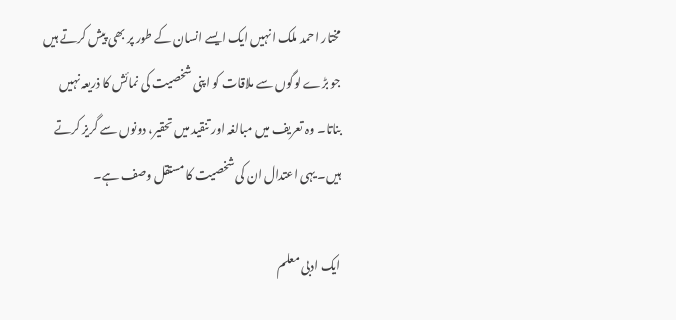مختار احمد ملک انہیں ایک ایسے انسان کے طور پر بھی پیش کرتے ہیں جو بڑے لوگوں سے ملاقات کو اپنی شخصیت کی نمائش کا ذریعہ نہیں بناتا۔ وہ تعریف میں مبالغہ اور تنقید میں تحقیر، دونوں سے گریز کرتے ہیں۔ یہی اعتدال ان کی شخصیت کا مستقل وصف ہے۔

ایک ادبی معلم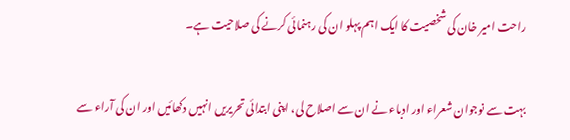راحت امیر خان کی شخصیت کا ایک اہم پہلو ان کی رہنمائی کرنے کی صلاحیت ہے۔

بہت سے نوجوان شعراء اور ادباء نے ان سے اصلاح لی، اپنی ابتدائی تحریریں انہیں دکھائیں اور ان کی آراء سے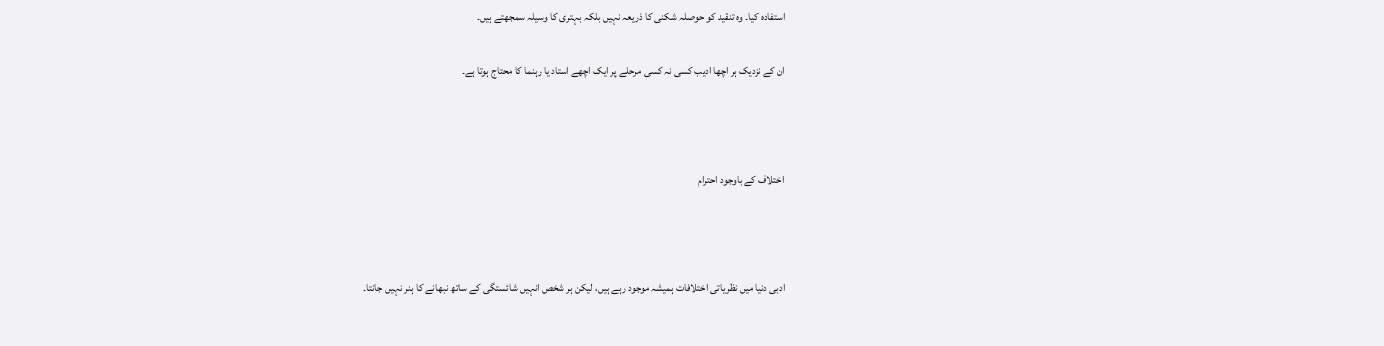استفادہ کیا۔ وہ تنقید کو حوصلہ شکنی کا ذریعہ نہیں بلکہ بہتری کا وسیلہ سمجھتے ہیں۔

ان کے نزدیک ہر اچھا ادیب کسی نہ کسی مرحلے پر ایک اچھے استاد یا رہنما کا محتاج ہوتا ہے۔



اختلاف کے باوجود احترام



ادبی دنیا میں نظریاتی اختلافات ہمیشہ موجود رہے ہیں، لیکن ہر شخص انہیں شائستگی کے ساتھ نبھانے کا ہنر نہیں جانتا۔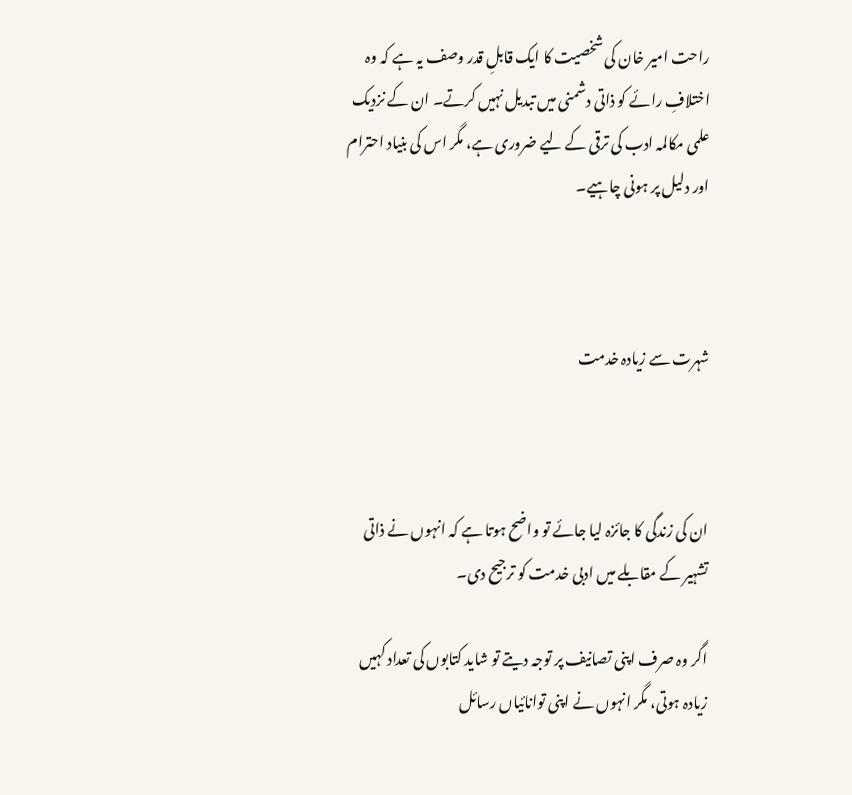راحت امیر خان کی شخصیت کا ایک قابلِ قدر وصف یہ ہے کہ وہ اختلافِ رائے کو ذاتی دشمنی میں تبدیل نہیں کرتے۔ ان کے نزدیک علمی مکالمہ ادب کی ترقی کے لیے ضروری ہے، مگر اس کی بنیاد احترام اور دلیل پر ہونی چاہیے۔



شہرت سے زیادہ خدمت



ان کی زندگی کا جائزہ لیا جائے تو واضح ہوتا ہے کہ انہوں نے ذاتی تشہیر کے مقابلے میں ادبی خدمت کو ترجیح دی۔

اگر وہ صرف اپنی تصانیف پر توجہ دیتے تو شاید کتابوں کی تعداد کہیں زیادہ ہوتی، مگر انہوں نے اپنی توانائیاں رسائل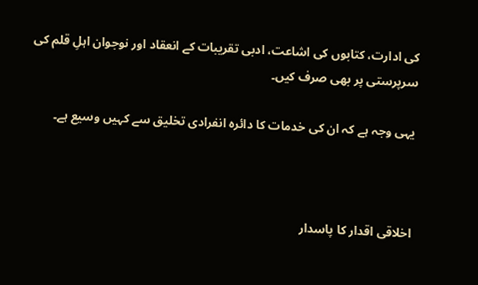کی ادارت، کتابوں کی اشاعت، ادبی تقریبات کے انعقاد اور نوجوان اہلِ قلم کی سرپرستی پر بھی صرف کیں۔

یہی وجہ ہے کہ ان کی خدمات کا دائرہ انفرادی تخلیق سے کہیں وسیع ہے۔



اخلاقی اقدار کا پاسدار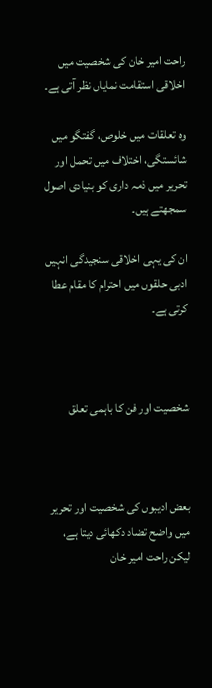راحت امیر خان کی شخصیت میں اخلاقی استقامت نمایاں نظر آتی ہے۔

وہ تعلقات میں خلوص، گفتگو میں شائستگی، اختلاف میں تحمل اور تحریر میں ذمہ داری کو بنیادی اصول سمجھتے ہیں۔

ان کی یہی اخلاقی سنجیدگی انہیں ادبی حلقوں میں احترام کا مقام عطا کرتی ہے۔



شخصیت اور فن کا باہمی تعلق



بعض ادیبوں کی شخصیت اور تحریر میں واضح تضاد دکھائی دیتا ہے، لیکن راحت امیر خان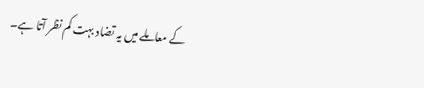کے معاملے میں یہ تضاد بہت کم نظر آتا ہے۔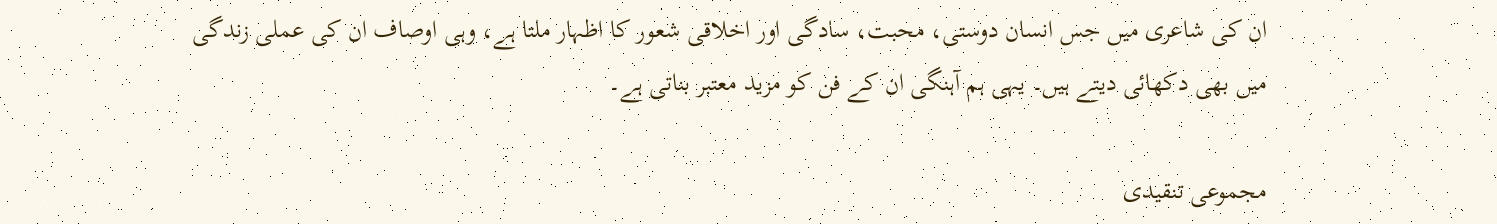ان کی شاعری میں جس انسان دوستی، محبت، سادگی اور اخلاقی شعور کا اظہار ملتا ہے، وہی اوصاف ان کی عملی زندگی میں بھی دکھائی دیتے ہیں۔ یہی ہم آہنگی ان کے فن کو مزید معتبر بناتی ہے۔

مجموعی تنقیدی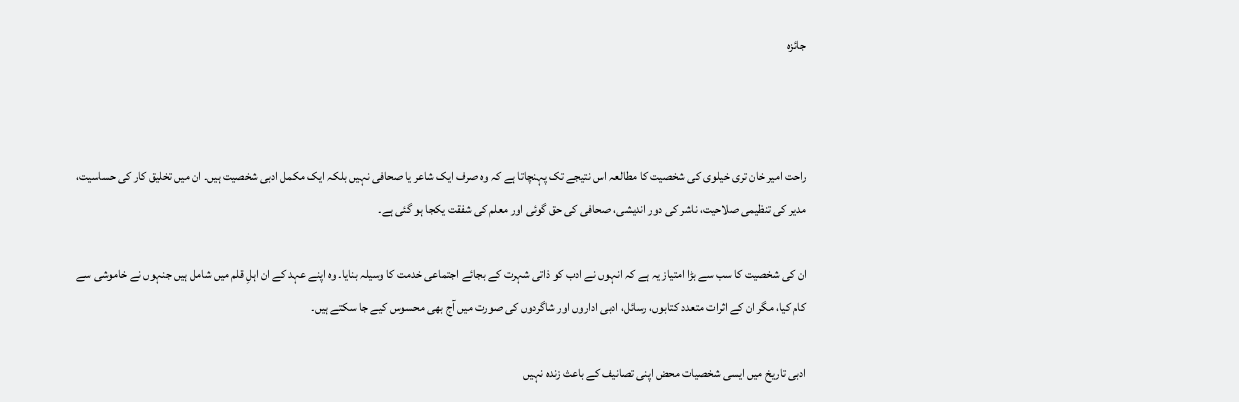جائزہ



راحت امیر خان تری خیلوی کی شخصیت کا مطالعہ اس نتیجے تک پہنچاتا ہے کہ وہ صرف ایک شاعر یا صحافی نہیں بلکہ ایک مکمل ادبی شخصیت ہیں۔ ان میں تخلیق کار کی حساسیت، مدیر کی تنظیمی صلاحیت، ناشر کی دور اندیشی، صحافی کی حق گوئی اور معلم کی شفقت یکجا ہو گئی ہے۔

ان کی شخصیت کا سب سے بڑا امتیاز یہ ہے کہ انہوں نے ادب کو ذاتی شہرت کے بجائے اجتماعی خدمت کا وسیلہ بنایا۔ وہ اپنے عہد کے ان اہلِ قلم میں شامل ہیں جنہوں نے خاموشی سے کام کیا، مگر ان کے اثرات متعدد کتابوں، رسائل، ادبی اداروں اور شاگردوں کی صورت میں آج بھی محسوس کیے جا سکتے ہیں۔

ادبی تاریخ میں ایسی شخصیات محض اپنی تصانیف کے باعث زندہ نہیں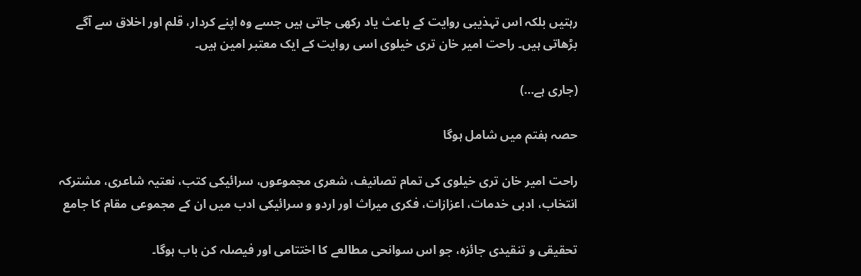رہتیں بلکہ اس تہذیبی روایت کے باعث یاد رکھی جاتی ہیں جسے وہ اپنے کردار، قلم اور اخلاق سے آگے بڑھاتی ہیں۔ راحت امیر خان تری خیلوی اسی روایت کے ایک معتبر امین ہیں۔

(جاری ہے…)

حصہ ہفتم میں شامل ہوگا

راحت امیر خان تری خیلوی کی تمام تصانیف، شعری مجموعوں، سرائیکی کتب، نعتیہ شاعری، مشترکہ انتخاب، ادبی خدمات، اعزازات، فکری میراث اور اردو و سرائیکی ادب میں ان کے مجموعی مقام کا جامع

تحقیقی و تنقیدی جائزہ، جو اس سوانحی مطالعے کا اختتامی اور فیصلہ کن باب ہوگا۔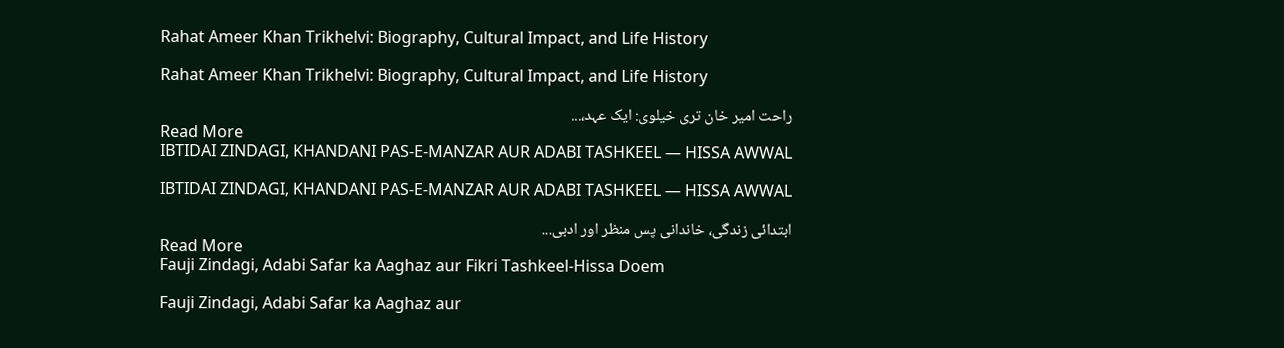Rahat Ameer Khan Trikhelvi: Biography, Cultural Impact, and Life History

Rahat Ameer Khan Trikhelvi: Biography, Cultural Impact, and Life History

راحت امیر خان تری خیلوی: ایک عہد،...
Read More
IBTIDAI ZINDAGI, KHANDANI PAS-E-MANZAR AUR ADABI TASHKEEL — HISSA AWWAL

IBTIDAI ZINDAGI, KHANDANI PAS-E-MANZAR AUR ADABI TASHKEEL — HISSA AWWAL

ابتدائی زندگی، خاندانی پس منظر اور ادبی...
Read More
Fauji Zindagi, Adabi Safar ka Aaghaz aur Fikri Tashkeel-Hissa Doem

Fauji Zindagi, Adabi Safar ka Aaghaz aur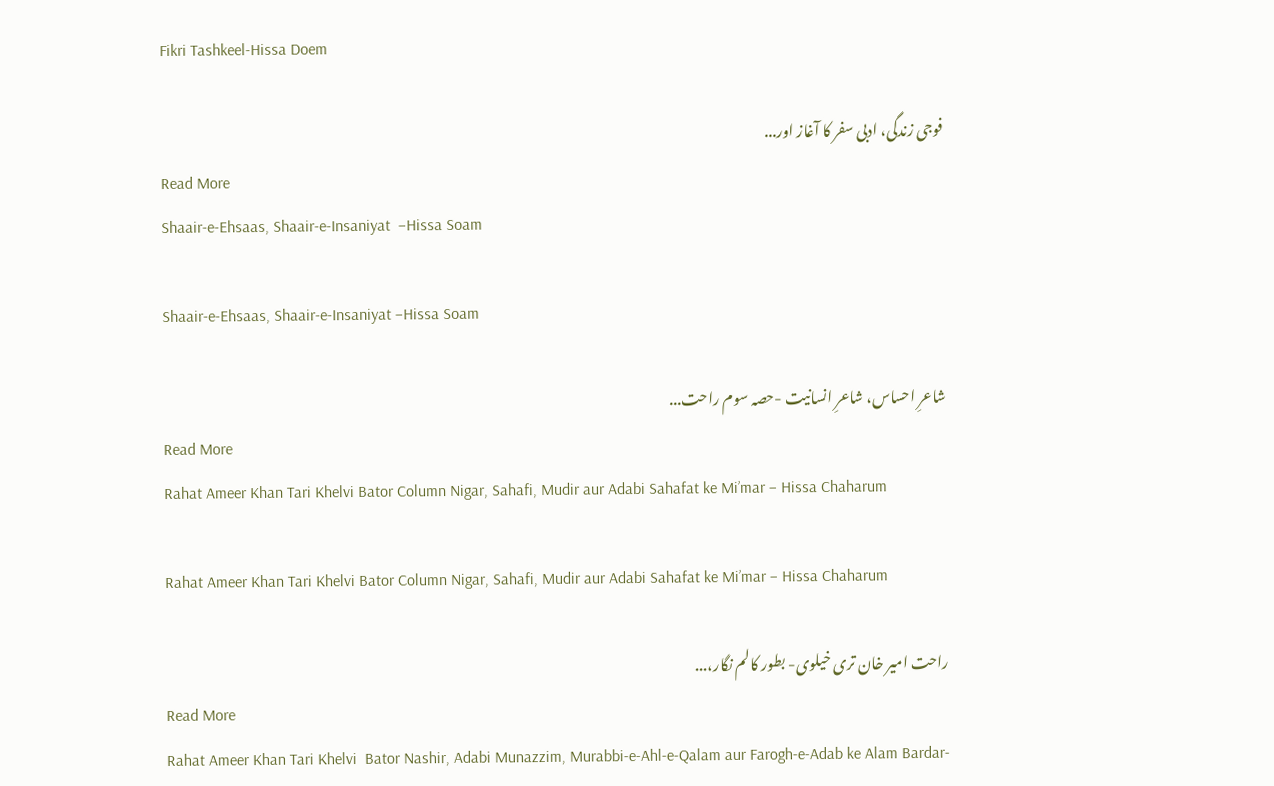Fikri Tashkeel-Hissa Doem

فوجی زندگی، ادبی سفر کا آغاز اور...
Read More
Shaair-e-Ehsaas, Shaair-e-Insaniyat  –Hissa Soam

Shaair-e-Ehsaas, Shaair-e-Insaniyat –Hissa Soam

شاعرِ احساس، شاعرِ انسانیت -حصہ سوم راحت...
Read More
Rahat Ameer Khan Tari Khelvi Bator Column Nigar, Sahafi, Mudir aur Adabi Sahafat ke Mi’mar – Hissa Chaharum

Rahat Ameer Khan Tari Khelvi Bator Column Nigar, Sahafi, Mudir aur Adabi Sahafat ke Mi’mar – Hissa Chaharum

راحت امیر خان تری خیلوی- بطور کالم نگار،...
Read More
Rahat Ameer Khan Tari Khelvi  Bator Nashir, Adabi Munazzim, Murabbi-e-Ahl-e-Qalam aur Farogh-e-Adab ke Alam Bardar-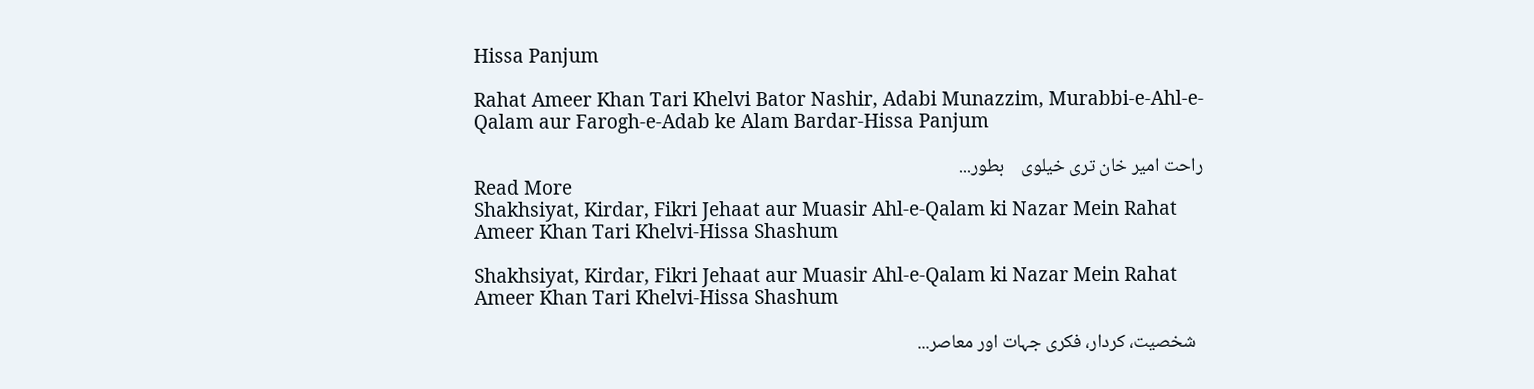Hissa Panjum

Rahat Ameer Khan Tari Khelvi Bator Nashir, Adabi Munazzim, Murabbi-e-Ahl-e-Qalam aur Farogh-e-Adab ke Alam Bardar-Hissa Panjum

راحت امیر خان تری خیلوی    بطور...
Read More
Shakhsiyat, Kirdar, Fikri Jehaat aur Muasir Ahl-e-Qalam ki Nazar Mein Rahat Ameer Khan Tari Khelvi-Hissa Shashum

Shakhsiyat, Kirdar, Fikri Jehaat aur Muasir Ahl-e-Qalam ki Nazar Mein Rahat Ameer Khan Tari Khelvi-Hissa Shashum

  شخصیت، کردار، فکری جہات اور معاصر...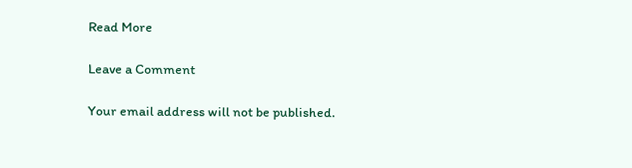Read More

Leave a Comment

Your email address will not be published.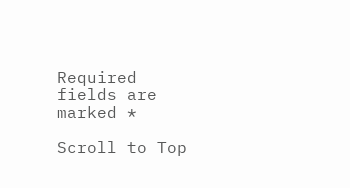Required fields are marked *

Scroll to Top